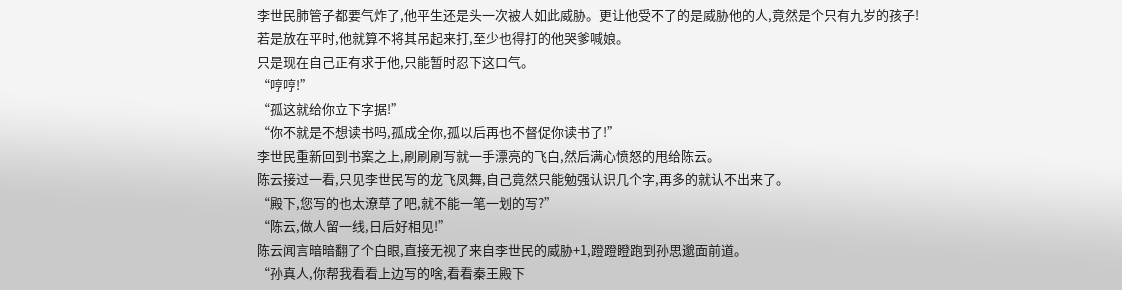李世民肺管子都要气炸了,他平生还是头一次被人如此威胁。更让他受不了的是威胁他的人,竟然是个只有九岁的孩子!
若是放在平时,他就算不将其吊起来打,至少也得打的他哭爹喊娘。
只是现在自己正有求于他,只能暂时忍下这口气。
“哼哼!”
“孤这就给你立下字据!”
“你不就是不想读书吗,孤成全你,孤以后再也不督促你读书了!”
李世民重新回到书案之上,刷刷刷写就一手漂亮的飞白,然后满心愤怒的甩给陈云。
陈云接过一看,只见李世民写的龙飞凤舞,自己竟然只能勉强认识几个字,再多的就认不出来了。
“殿下,您写的也太潦草了吧,就不能一笔一划的写?”
“陈云,做人留一线,日后好相见!”
陈云闻言暗暗翻了个白眼,直接无视了来自李世民的威胁+1,蹬蹬瞪跑到孙思邈面前道。
“孙真人,你帮我看看上边写的啥,看看秦王殿下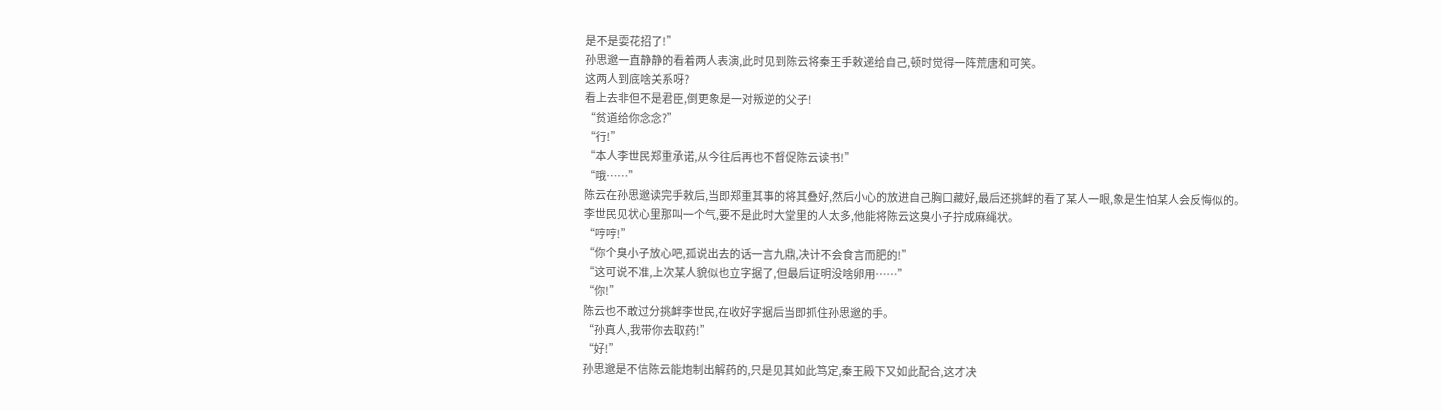是不是耍花招了!”
孙思邈一直静静的看着两人表演,此时见到陈云将秦王手敕递给自己,顿时觉得一阵荒唐和可笑。
这两人到底啥关系呀?
看上去非但不是君臣,倒更象是一对叛逆的父子!
“贫道给你念念?”
“行!”
“本人李世民郑重承诺,从今往后再也不督促陈云读书!”
“哦……”
陈云在孙思邈读完手敕后,当即郑重其事的将其叠好,然后小心的放进自己胸口藏好,最后还挑衅的看了某人一眼,象是生怕某人会反悔似的。
李世民见状心里那叫一个气,要不是此时大堂里的人太多,他能将陈云这臭小子拧成麻绳状。
“哼哼!”
“你个臭小子放心吧,孤说出去的话一言九鼎,决计不会食言而肥的!”
“这可说不准,上次某人貌似也立字据了,但最后证明没啥卵用……”
“你!”
陈云也不敢过分挑衅李世民,在收好字据后当即抓住孙思邈的手。
“孙真人,我带你去取药!”
“好!”
孙思邈是不信陈云能炮制出解药的,只是见其如此笃定,秦王殿下又如此配合,这才决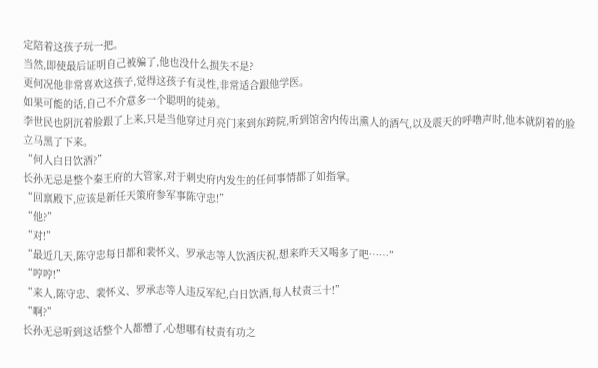定陪着这孩子玩一把。
当然,即使最后证明自己被骗了,他也没什么损失不是?
更何况他非常喜欢这孩子,觉得这孩子有灵性,非常适合跟他学医。
如果可能的话,自己不介意多一个聪明的徒弟。
李世民也阴沉着脸跟了上来,只是当他穿过月亮门来到东跨院,听到馆舍内传出熏人的酒气,以及震天的呼噜声时,他本就阴着的脸立马黑了下来。
“何人白日饮酒?”
长孙无忌是整个秦王府的大管家,对于刺史府内发生的任何事情都了如指掌。
“回禀殿下,应该是新任天策府参军事陈守忠!”
“他?”
“对!”
“最近几天,陈守忠每日都和裴怀义、罗承志等人饮酒庆祝,想来昨天又喝多了吧……”
“哼哼!”
“来人,陈守忠、裴怀义、罗承志等人违反军纪,白日饮酒,每人杖责三十!”
“啊?”
长孙无忌听到这话整个人都懵了,心想哪有杖责有功之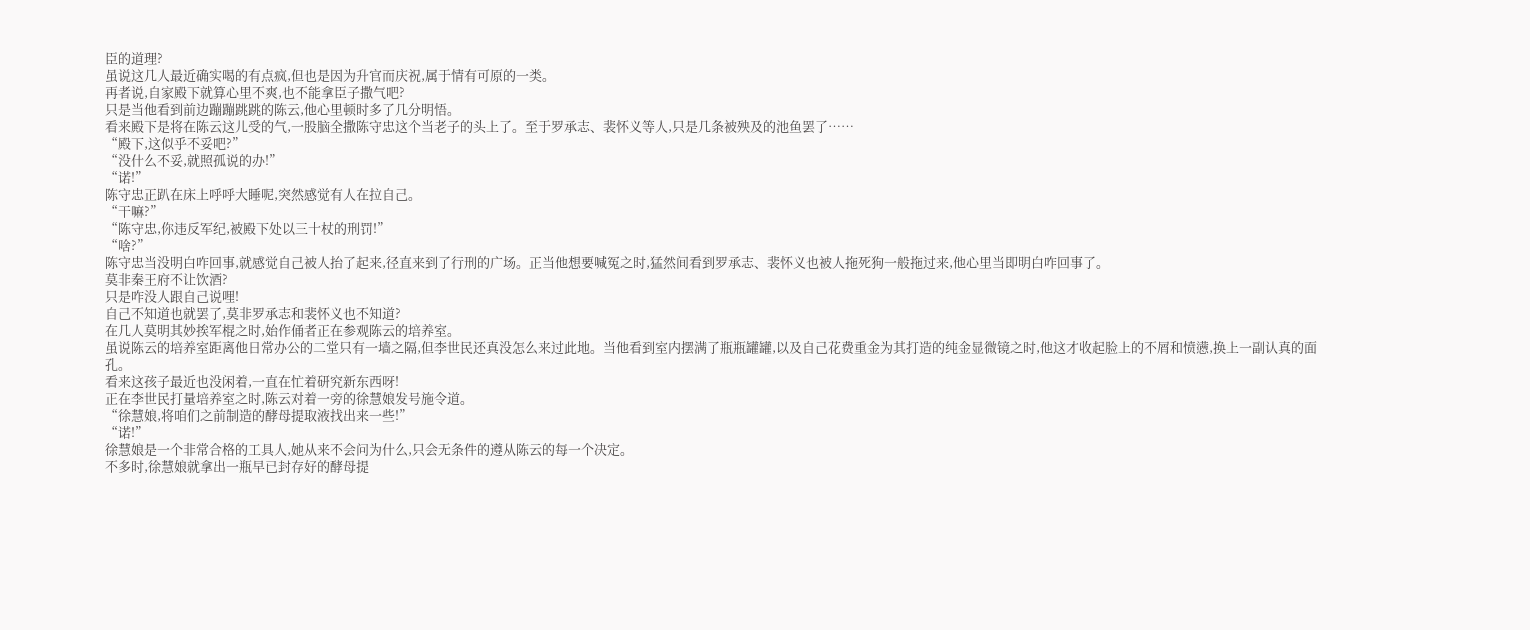臣的道理?
虽说这几人最近确实喝的有点疯,但也是因为升官而庆祝,属于情有可原的一类。
再者说,自家殿下就算心里不爽,也不能拿臣子撒气吧?
只是当他看到前边蹦蹦跳跳的陈云,他心里顿时多了几分明悟。
看来殿下是将在陈云这儿受的气,一股脑全撒陈守忠这个当老子的头上了。至于罗承志、裴怀义等人,只是几条被殃及的池鱼罢了……
“殿下,这似乎不妥吧?”
“没什么不妥,就照孤说的办!”
“诺!”
陈守忠正趴在床上呼呼大睡呢,突然感觉有人在拉自己。
“干嘛?”
“陈守忠,你违反军纪,被殿下处以三十杖的刑罚!”
“啥?”
陈守忠当没明白咋回事,就感觉自己被人抬了起来,径直来到了行刑的广场。正当他想要喊冤之时,猛然间看到罗承志、裴怀义也被人拖死狗一般拖过来,他心里当即明白咋回事了。
莫非秦王府不让饮酒?
只是咋没人跟自己说哩!
自己不知道也就罢了,莫非罗承志和裴怀义也不知道?
在几人莫明其妙挨军棍之时,始作俑者正在参观陈云的培养室。
虽说陈云的培养室距离他日常办公的二堂只有一墙之隔,但李世民还真没怎么来过此地。当他看到室内摆满了瓶瓶罐罐,以及自己花费重金为其打造的纯金显微镜之时,他这才收起脸上的不屑和愤懑,换上一副认真的面孔。
看来这孩子最近也没闲着,一直在忙着研究新东西呀!
正在李世民打量培养室之时,陈云对着一旁的徐慧娘发号施令道。
“徐慧娘,将咱们之前制造的酵母提取液找出来一些!”
“诺!”
徐慧娘是一个非常合格的工具人,她从来不会问为什么,只会无条件的遵从陈云的每一个决定。
不多时,徐慧娘就拿出一瓶早已封存好的酵母提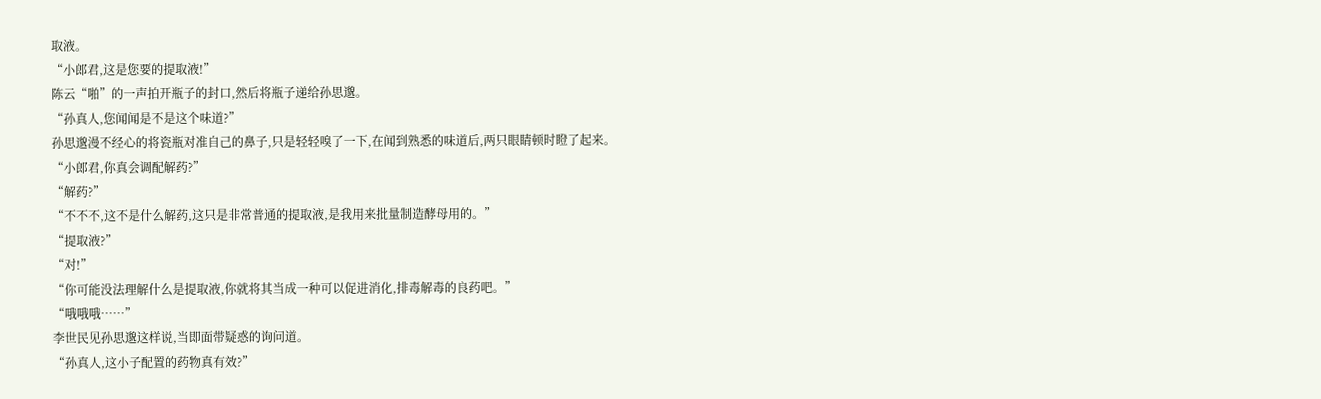取液。
“小郎君,这是您要的提取液!”
陈云“啪”的一声拍开瓶子的封口,然后将瓶子递给孙思邈。
“孙真人,您闻闻是不是这个味道?”
孙思邈漫不经心的将瓷瓶对准自己的鼻子,只是轻轻嗅了一下,在闻到熟悉的味道后,两只眼睛顿时瞪了起来。
“小郎君,你真会调配解药?”
“解药?”
“不不不,这不是什么解药,这只是非常普通的提取液,是我用来批量制造酵母用的。”
“提取液?”
“对!”
“你可能没法理解什么是提取液,你就将其当成一种可以促进消化,排毒解毒的良药吧。”
“哦哦哦……”
李世民见孙思邈这样说,当即面带疑惑的询问道。
“孙真人,这小子配置的药物真有效?”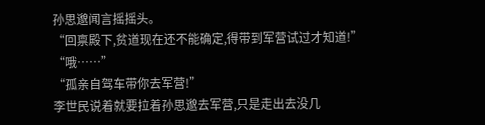孙思邈闻言摇摇头。
“回禀殿下,贫道现在还不能确定,得带到军营试过才知道!”
“哦……”
“孤亲自驾车带你去军营!”
李世民说着就要拉着孙思邈去军营,只是走出去没几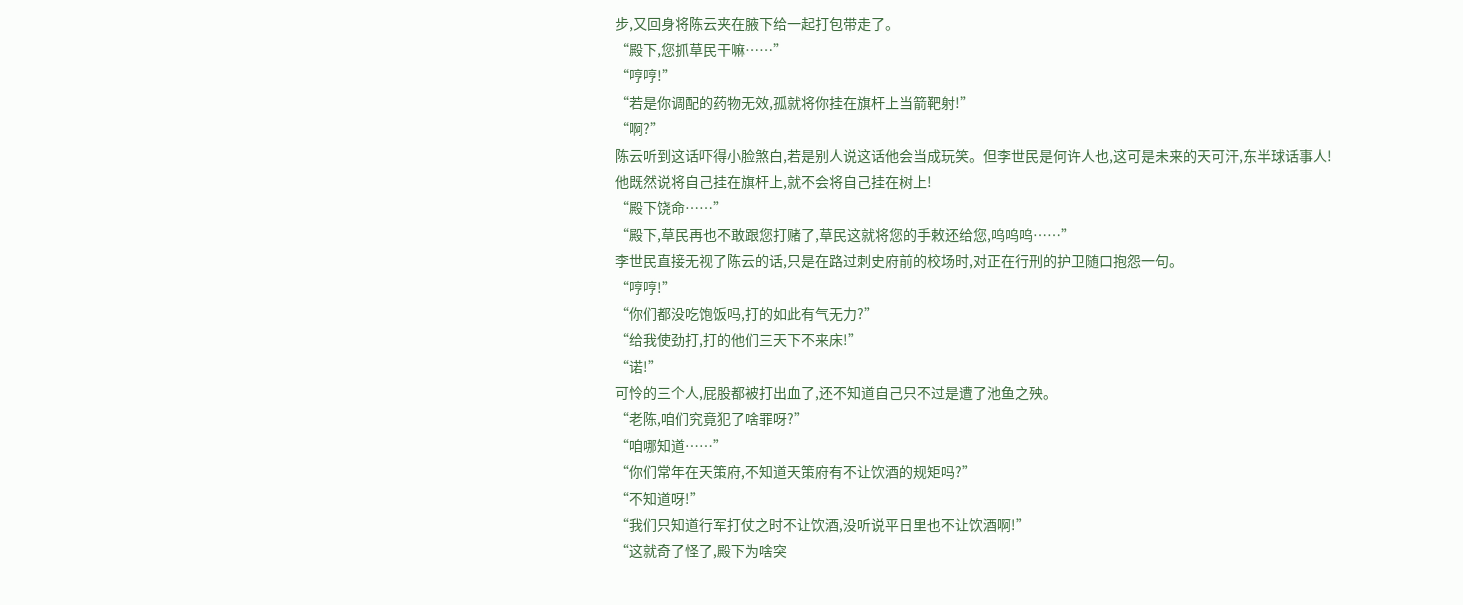步,又回身将陈云夹在腋下给一起打包带走了。
“殿下,您抓草民干嘛……”
“哼哼!”
“若是你调配的药物无效,孤就将你挂在旗杆上当箭靶射!”
“啊?”
陈云听到这话吓得小脸煞白,若是别人说这话他会当成玩笑。但李世民是何许人也,这可是未来的天可汗,东半球话事人!
他既然说将自己挂在旗杆上,就不会将自己挂在树上!
“殿下饶命……”
“殿下,草民再也不敢跟您打赌了,草民这就将您的手敕还给您,呜呜呜……”
李世民直接无视了陈云的话,只是在路过刺史府前的校场时,对正在行刑的护卫随口抱怨一句。
“哼哼!”
“你们都没吃饱饭吗,打的如此有气无力?”
“给我使劲打,打的他们三天下不来床!”
“诺!”
可怜的三个人,屁股都被打出血了,还不知道自己只不过是遭了池鱼之殃。
“老陈,咱们究竟犯了啥罪呀?”
“咱哪知道……”
“你们常年在天策府,不知道天策府有不让饮酒的规矩吗?”
“不知道呀!”
“我们只知道行军打仗之时不让饮酒,没听说平日里也不让饮酒啊!”
“这就奇了怪了,殿下为啥突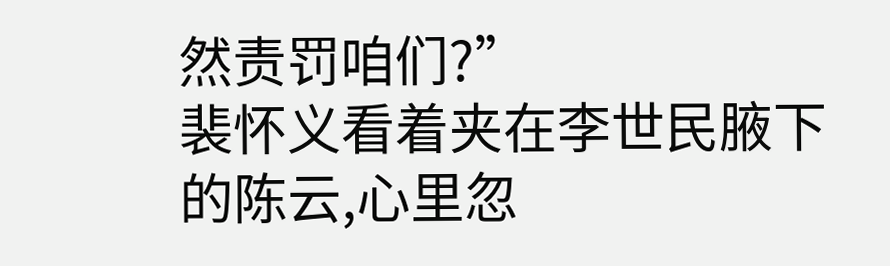然责罚咱们?”
裴怀义看着夹在李世民腋下的陈云,心里忽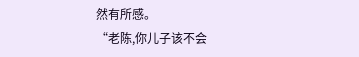然有所感。
“老陈,你儿子该不会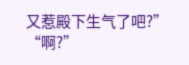又惹殿下生气了吧?”
“啊?”